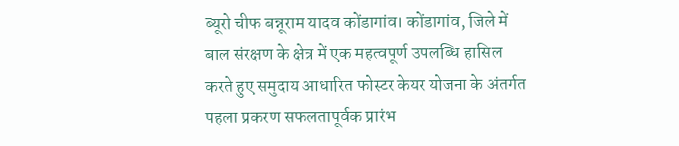ब्यूरो चीफ बन्नूराम यादव कोंडागांव। कोंडागांव, जिले में बाल संरक्षण के क्षेत्र में एक महत्वपूर्ण उपलब्धि हासिल करते हुए समुदाय आधारित फोस्टर केयर योजना के अंतर्गत पहला प्रकरण सफलतापूर्वक प्रारंभ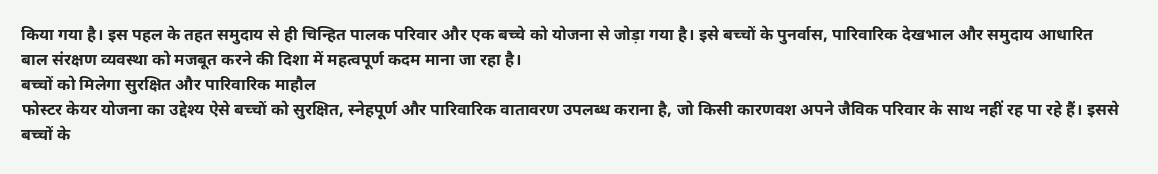किया गया है। इस पहल के तहत समुदाय से ही चिन्हित पालक परिवार और एक बच्चे को योजना से जोड़ा गया है। इसे बच्चों के पुनर्वास, पारिवारिक देखभाल और समुदाय आधारित बाल संरक्षण व्यवस्था को मजबूत करने की दिशा में महत्वपूर्ण कदम माना जा रहा है।
बच्चों को मिलेगा सुरक्षित और पारिवारिक माहौल
फोस्टर केयर योजना का उद्देश्य ऐसे बच्चों को सुरक्षित, स्नेहपूर्ण और पारिवारिक वातावरण उपलब्ध कराना है, जो किसी कारणवश अपने जैविक परिवार के साथ नहीं रह पा रहे हैं। इससे बच्चों के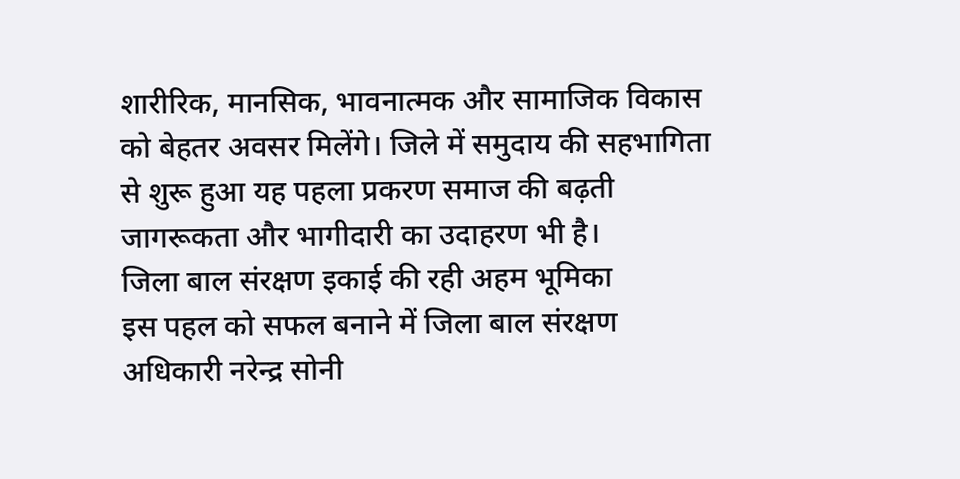शारीरिक, मानसिक, भावनात्मक और सामाजिक विकास को बेहतर अवसर मिलेंगे। जिले में समुदाय की सहभागिता से शुरू हुआ यह पहला प्रकरण समाज की बढ़ती जागरूकता और भागीदारी का उदाहरण भी है।
जिला बाल संरक्षण इकाई की रही अहम भूमिका
इस पहल को सफल बनाने में जिला बाल संरक्षण अधिकारी नरेन्द्र सोनी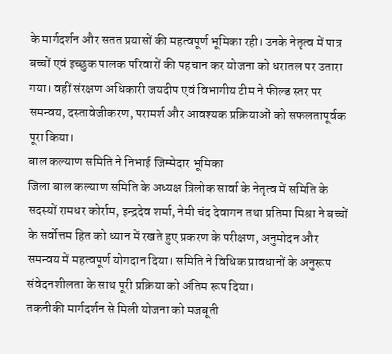के मार्गदर्शन और सतत प्रयासों की महत्वपूर्ण भूमिका रही। उनके नेतृत्व में पात्र बच्चों एवं इच्छुक पालक परिवारों की पहचान कर योजना को धरातल पर उतारा गया। वहीं संरक्षण अधिकारी जयदीप एवं विभागीय टीम ने फील्ड स्तर पर समन्वय, दस्तावेजीकरण, परामर्श और आवश्यक प्रक्रियाओं को सफलतापूर्वक पूरा किया।
बाल कल्याण समिति ने निभाई जिम्मेदार भूमिका
जिला बाल कल्याण समिति के अध्यक्ष त्रिलोक सार्वा के नेतृत्व में समिति के सदस्यों रामधर कोर्राम, इन्द्रदेव शर्मा, नेमी चंद देवागन तथा प्रतिमा मिश्रा ने बच्चों के सर्वोत्तम हित को ध्यान में रखते हुए प्रकरण के परीक्षण, अनुमोदन और समन्वय में महत्वपूर्ण योगदान दिया। समिति ने विधिक प्रावधानों के अनुरूप संवेदनशीलता के साथ पूरी प्रक्रिया को अंतिम रूप दिया।
तकनीकी मार्गदर्शन से मिली योजना को मजबूती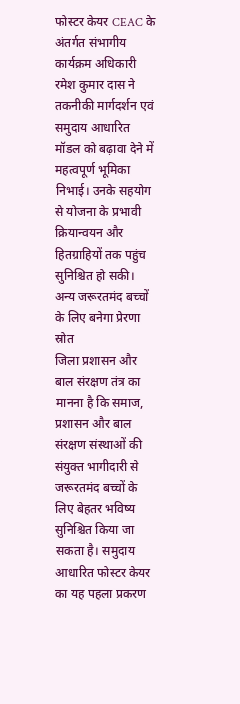फोस्टर केयर CEAC के अंतर्गत संभागीय कार्यक्रम अधिकारी रमेश कुमार दास ने तकनीकी मार्गदर्शन एवं समुदाय आधारित मॉडल को बढ़ावा देने में महत्वपूर्ण भूमिका निभाई। उनके सहयोग से योजना के प्रभावी क्रियान्वयन और हितग्राहियों तक पहुंच सुनिश्चित हो सकी।
अन्य जरूरतमंद बच्चों के लिए बनेगा प्रेरणा स्रोत
जिला प्रशासन और बाल संरक्षण तंत्र का मानना है कि समाज, प्रशासन और बाल संरक्षण संस्थाओं की संयुक्त भागीदारी से जरूरतमंद बच्चों के लिए बेहतर भविष्य सुनिश्चित किया जा सकता है। समुदाय आधारित फोस्टर केयर का यह पहला प्रकरण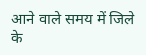आने वाले समय में जिले के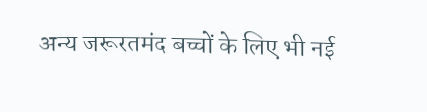अन्य जरूरतमंद बच्चों के लिए भी नई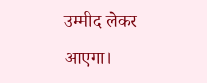उम्मीद लेकर आएगा।